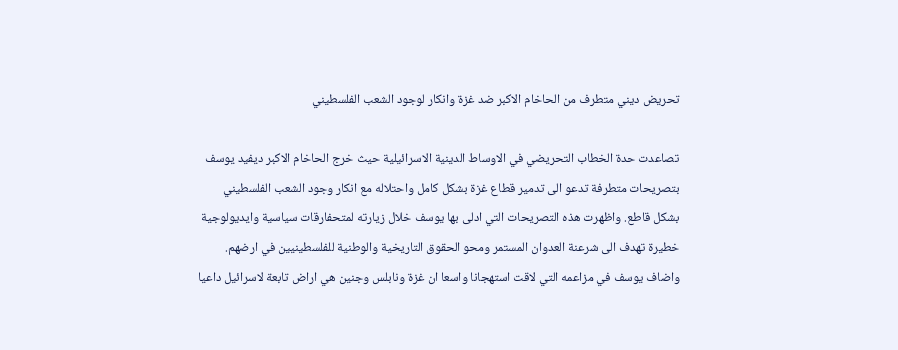تحريض ديني متطرف من الحاخام الاكبر ضد غزة وانكار لوجود الشعب الفلسطيني

تصاعدت حدة الخطاب التحريضي في الاوساط الدينية الاسرائيلية حيث خرج الحاخام الاكبر ديفيد يوسف بتصريحات متطرفة تدعو الى تدمير قطاع غزة بشكل كامل واحتلاله مع انكار وجود الشعب الفلسطيني بشكل قاطع. واظهرت هذه التصريحات التي ادلى بها يوسف خلال زيارته لمتحفارقات سياسية وايديولوجية خطيرة تهدف الى شرعنة العدوان المستمر ومحو الحقوق التاريخية والوطنية للفلسطينيين في ارضهم.
واضاف يوسف في مزاعمه التي لاقت استهجانا واسعا ان غزة ونابلس وجنين هي اراض تابعة لاسرائيل داعيا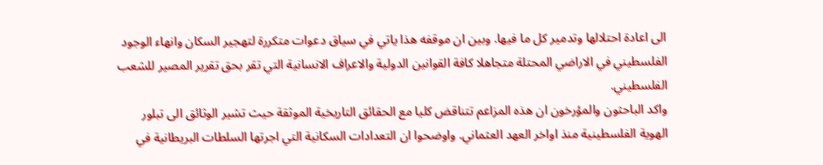الى اعادة احتلالها وتدمير كل ما فيها. وبين ان موقفه هذا ياتي في سياق دعوات متكررة لتهجير السكان وانهاء الوجود الفلسطيني في الاراضي المحتلة متجاهلا كافة القوانين الدولية والاعراف الانسانية التي تقر بحق تقرير المصير للشعب الفلسطيني.
واكد الباحثون والمؤرخون ان هذه المزاعم تتناقض كليا مع الحقائق التاريخية الموثقة حيث تشير الوثائق الى تبلور الهوية الفلسطينية منذ اواخر العهد العثماني. واوضحوا ان التعدادات السكانية التي اجرتها السلطات البريطانية في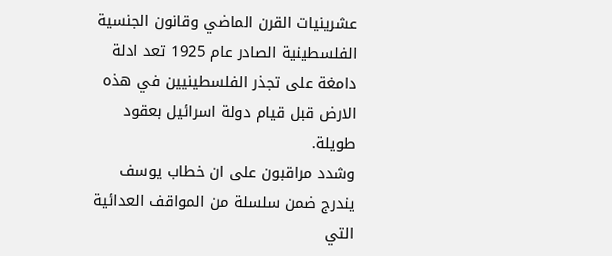عشرينيات القرن الماضي وقانون الجنسية الفلسطينية الصادر عام 1925 تعد ادلة دامغة على تجذر الفلسطينيين في هذه الارض قبل قيام دولة اسرائيل بعقود طويلة.
وشدد مراقبون على ان خطاب يوسف يندرج ضمن سلسلة من المواقف العدائية التي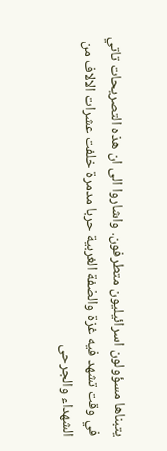يتبناها مسؤولون اسرائيليون متطرفون. واشاروا الى ان هذه التصريحات تاتي في وقت تشهد فيه غزة والضفة الغربية حربا مدمرة خلفت عشرات الالاف من الشهداء والجرحى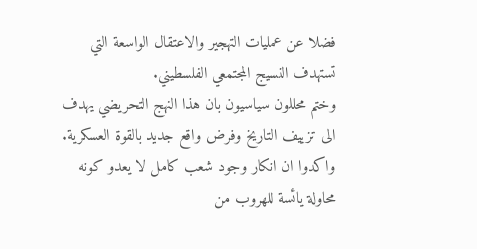فضلا عن عمليات التهجير والاعتقال الواسعة التي تستهدف النسيج المجتمعي الفلسطيني.
وختم محللون سياسيون بان هذا النهج التحريضي يهدف الى تزييف التاريخ وفرض واقع جديد بالقوة العسكرية. واكدوا ان انكار وجود شعب كامل لا يعدو كونه محاولة يائسة للهروب من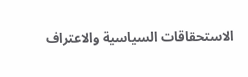الاستحقاقات السياسية والاعتراف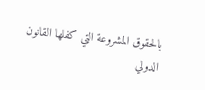بالحقوق المشروعة التي كفلها القانون الدولي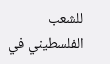للشعب الفلسطيني في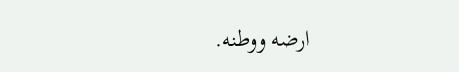ارضه ووطنه.